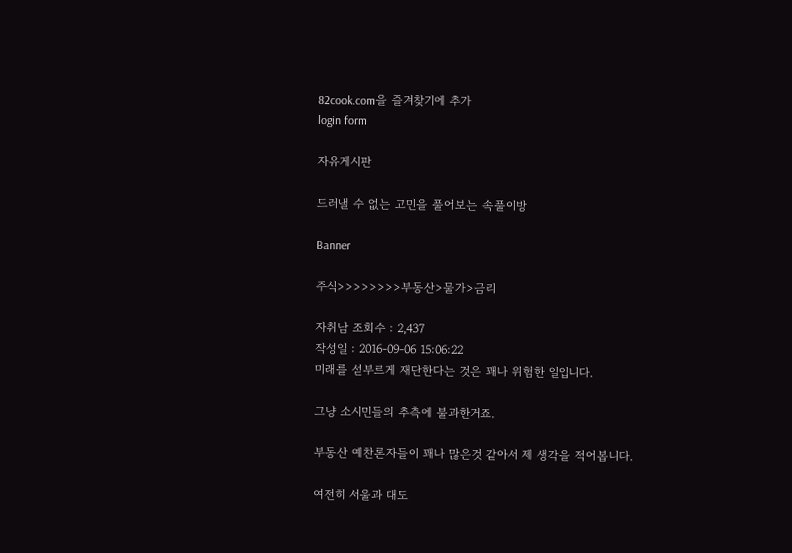82cook.com을 즐겨찾기에 추가
login form

자유게시판

드러낼 수 없는 고민을 풀어보는 속풀이방

Banner

주식>>>>>>>>부동산>물가>금리

자취남 조회수 : 2,437
작성일 : 2016-09-06 15:06:22
미래를 섣부르게 재단한다는 것은 꽤나 위험한 일입니다.

그냥 소시민들의 추측에 불과한거죠.

부동산 예찬론자들이 꽤나 많은것 같아서 제 생각을 적어봅니다.

여전히 서울과 대도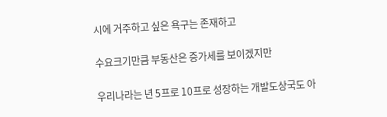시에 거주하고 싶은 욕구는 존재하고

수요크기만큼 부동산은 증가세를 보이겠지만

우리나라는 년 5프로 10프로 성장하는 개발도상국도 아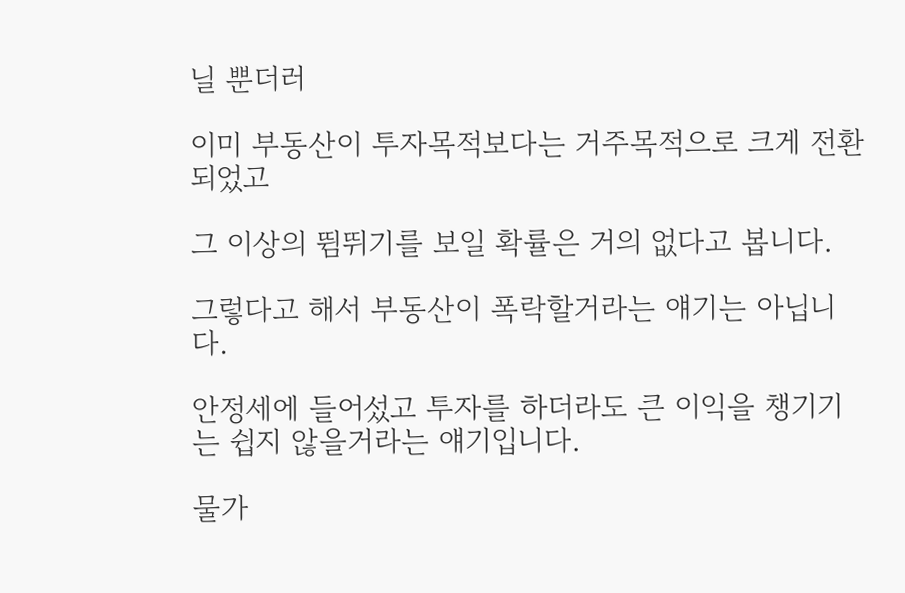닐 뿐더러

이미 부동산이 투자목적보다는 거주목적으로 크게 전환되었고

그 이상의 뜀뛰기를 보일 확률은 거의 없다고 봅니다.

그렇다고 해서 부동산이 폭락할거라는 얘기는 아닙니다.

안정세에 들어섰고 투자를 하더라도 큰 이익을 챙기기는 쉽지 않을거라는 얘기입니다.

물가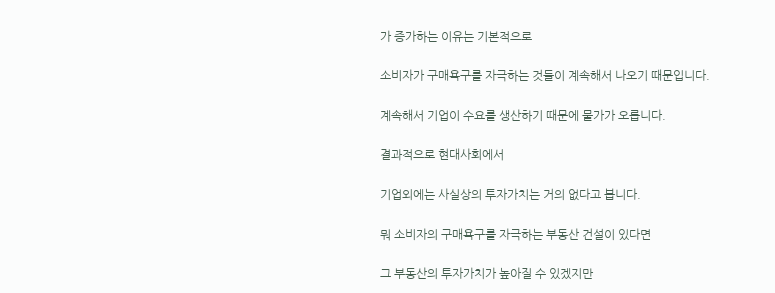가 증가하는 이유는 기본적으로

소비자가 구매욕구를 자극하는 것들이 계속해서 나오기 때문입니다.

계속해서 기업이 수요를 생산하기 때문에 물가가 오릅니다.

결과적으로 현대사회에서

기업외에는 사실상의 투자가치는 거의 없다고 봅니다.

뭐 소비자의 구매욕구를 자극하는 부동산 건설이 있다면

그 부동산의 투자가치가 높아질 수 있겠지만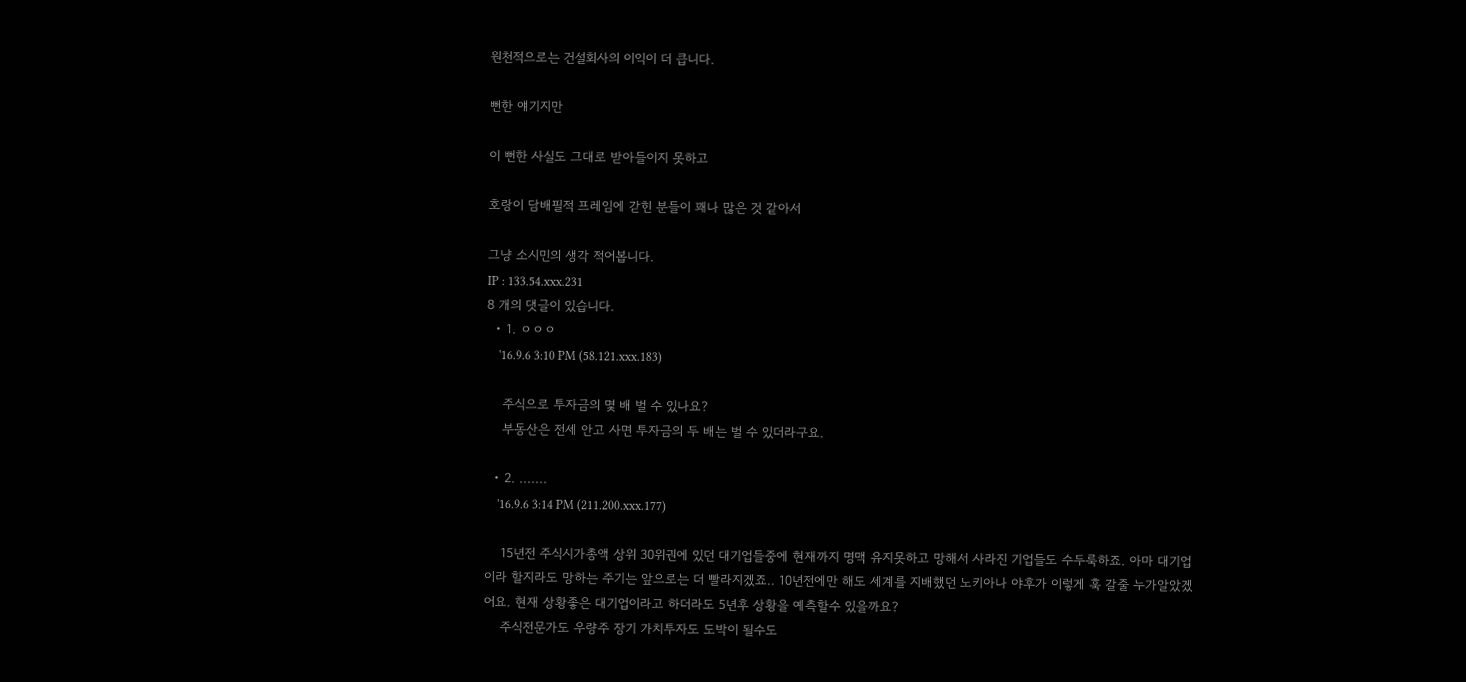원천적으로는 건설회사의 이익이 더 큽니다.

뻔한 얘기지만

이 뻔한 사실도 그대로 받아들이지 못하고

호랑이 담배필적 프레임에 갇힌 분들이 꽤나 많은 것 같아서

그냥 소시민의 생각 적어봅니다.
IP : 133.54.xxx.231
8 개의 댓글이 있습니다.
  • 1. ㅇㅇㅇ
    '16.9.6 3:10 PM (58.121.xxx.183)

    주식으로 투자금의 몇 배 벌 수 있나요?
    부동산은 전세 안고 사면 투자금의 두 배는 벌 수 있더라구요.

  • 2. .......
    '16.9.6 3:14 PM (211.200.xxx.177)

    15년전 주식시가총액 상위 30위권에 있던 대기업들중에 현재까지 명맥 유지못하고 망해서 사라진 기업들도 수두룩하죠. 아마 대기업이라 할지라도 망하는 주기는 앞으로는 더 빨라지겠죠.. 10년전에만 해도 세계를 지배했던 노키아나 야후가 이렇게 훅 갈줄 누가알았겠어요. 현재 상황좋은 대기업이라고 하더라도 5년후 상황을 예측할수 있을까요?
    주식전문가도 우량주 장기 가치투자도 도박이 될수도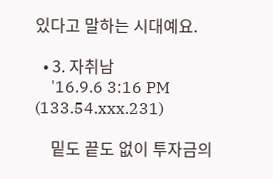있다고 말하는 시대예요.

  • 3. 자취남
    '16.9.6 3:16 PM (133.54.xxx.231)

    밑도 끝도 없이 투자금의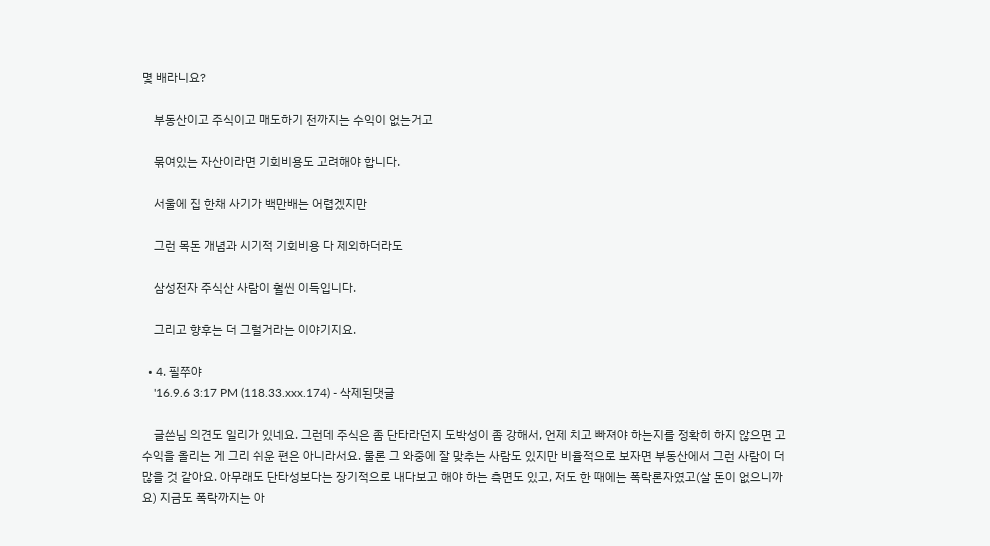몇 배라니요?

    부동산이고 주식이고 매도하기 전까지는 수익이 없는거고

    묶여있는 자산이라면 기회비용도 고려해야 합니다.

    서울에 집 한채 사기가 백만배는 어렵겠지만

    그런 목돈 개념과 시기적 기회비용 다 제외하더라도

    삼성전자 주식산 사람이 훨씬 이득입니다.

    그리고 향후는 더 그럴거라는 이야기지요.

  • 4. 필쭈야
    '16.9.6 3:17 PM (118.33.xxx.174) - 삭제된댓글

    글쓴님 의견도 일리가 있네요. 그런데 주식은 좀 단타라던지 도박성이 좀 강해서, 언제 치고 빠져야 하는지를 정확히 하지 않으면 고수익을 올리는 게 그리 쉬운 편은 아니라서요. 물론 그 와중에 잘 맞추는 사람도 있지만 비율적으로 보자면 부동산에서 그런 사람이 더 많을 것 같아요. 아무래도 단타성보다는 장기적으로 내다보고 해야 하는 측면도 있고, 저도 한 때에는 폭락론자였고(살 돈이 없으니까요) 지금도 폭락까지는 아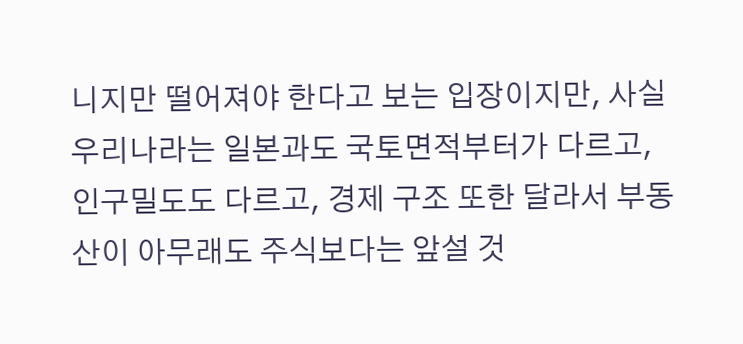니지만 떨어져야 한다고 보는 입장이지만, 사실 우리나라는 일본과도 국토면적부터가 다르고, 인구밀도도 다르고, 경제 구조 또한 달라서 부동산이 아무래도 주식보다는 앞설 것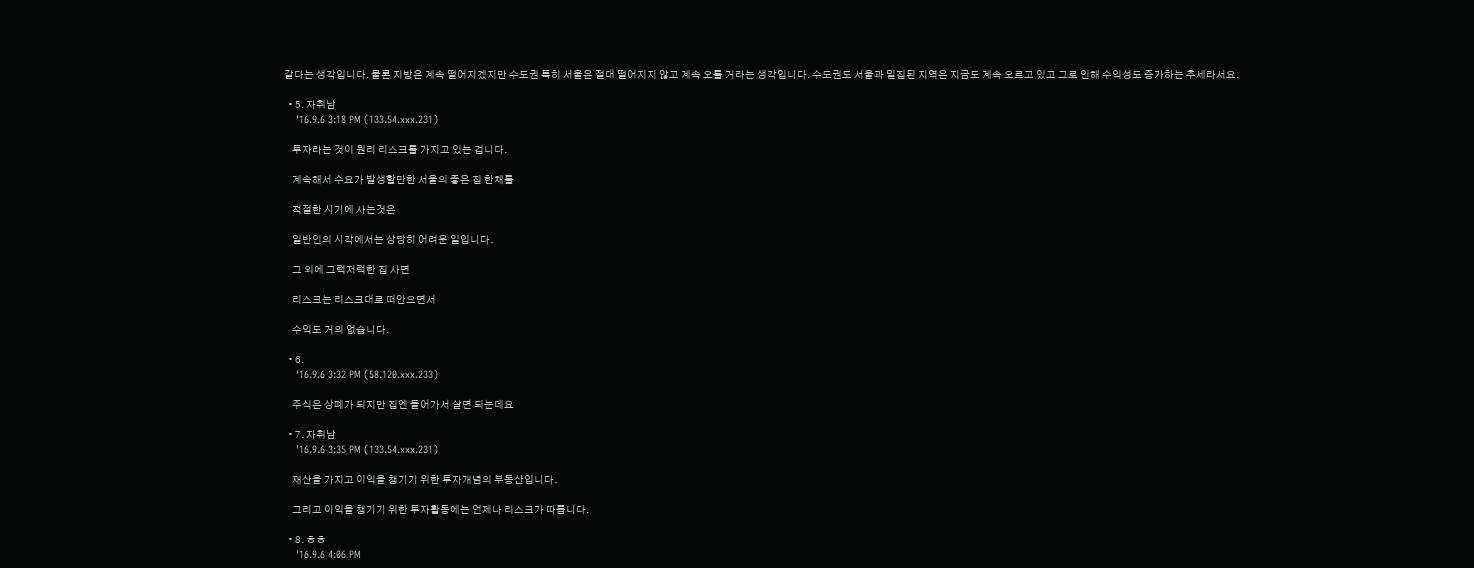같다는 생각입니다. 물론 지방은 계속 떨어지겠지만 수도권 특히 서울은 절대 떨어지지 않고 계속 오를 거라는 생각입니다. 수도권도 서울과 밀집된 지역은 지금도 계속 오르고 있고 그로 인해 수익성도 증가하는 추세라서요.

  • 5. 자취남
    '16.9.6 3:18 PM (133.54.xxx.231)

    투자라는 것이 원리 리스크를 가지고 있는 겁니다.

    계속해서 수요가 발생할만한 서울의 좋은 집 한채를

    적절한 시기에 사는것은

    일반인의 시각에서는 상당히 어려운 일입니다.

    그 외에 그럭저럭한 집 사면

    리스크는 리스크대로 떠안으면서

    수익도 거의 없습니다.

  • 6.
    '16.9.6 3:32 PM (58.120.xxx.233)

    주식은 상폐가 되지만 집엔 들어가서 살면 되는데요

  • 7. 자취남
    '16.9.6 3:35 PM (133.54.xxx.231)

    재산을 가지고 이익을 챙기기 위한 투자개념의 부동산입니다.

    그리고 이익을 챙기기 위한 투자활동에는 언제나 리스크가 따릅니다.

  • 8. ㅎㅎ
    '16.9.6 4:06 PM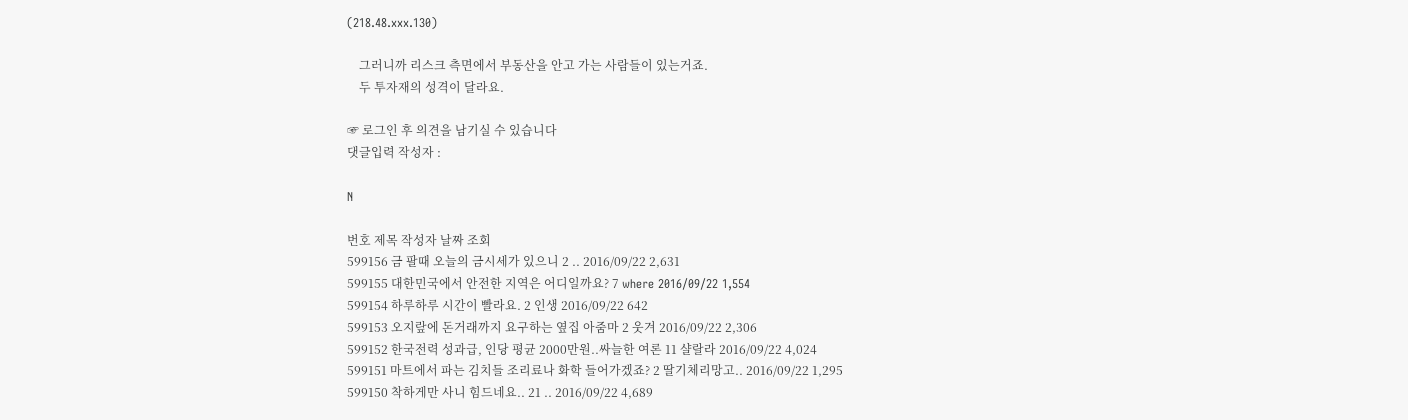(218.48.xxx.130)

    그러니까 리스크 측면에서 부동산을 안고 가는 사람들이 있는거죠.
    두 투자재의 성격이 달라요.

☞ 로그인 후 의견을 남기실 수 있습니다
댓글입력 작성자 :

N

번호 제목 작성자 날짜 조회
599156 금 팔때 오늘의 금시세가 있으니 2 .. 2016/09/22 2,631
599155 대한민국에서 안전한 지역은 어디일까요? 7 where 2016/09/22 1,554
599154 하루하루 시간이 빨라요. 2 인생 2016/09/22 642
599153 오지랖에 돈거래까지 요구하는 옆집 아줌마 2 웃겨 2016/09/22 2,306
599152 한국전력 성과급, 인당 평균 2000만원..싸늘한 여론 11 샬랄라 2016/09/22 4,024
599151 마트에서 파는 김치들 조리료나 화학 들어가겠죠? 2 딸기체리망고.. 2016/09/22 1,295
599150 착하게만 사니 힘드네요.. 21 .. 2016/09/22 4,689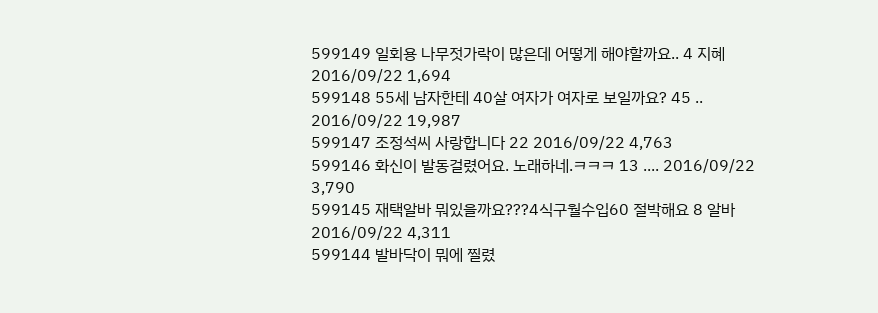599149 일회용 나무젓가락이 많은데 어떻게 해야할까요.. 4 지혜 2016/09/22 1,694
599148 55세 남자한테 40살 여자가 여자로 보일까요? 45 .. 2016/09/22 19,987
599147 조정석씨 사랑합니다 22 2016/09/22 4,763
599146 화신이 발동걸렸어요. 노래하네.ㅋㅋㅋ 13 .... 2016/09/22 3,790
599145 재택알바 뭐있을까요???4식구월수입60 절박해요 8 알바 2016/09/22 4,311
599144 발바닥이 뭐에 찔렸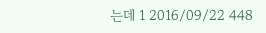는데 1 2016/09/22 448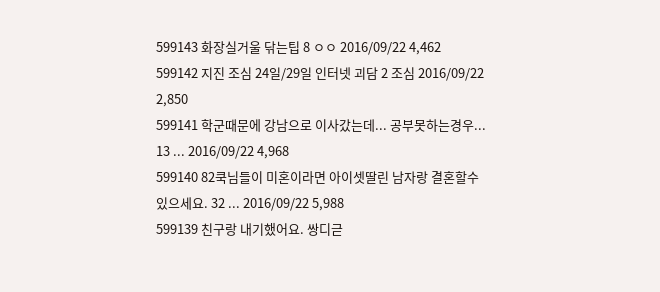599143 화장실거울 닦는팁 8 ㅇㅇ 2016/09/22 4,462
599142 지진 조심 24일/29일 인터넷 괴담 2 조심 2016/09/22 2,850
599141 학군때문에 강남으로 이사갔는데... 공부못하는경우... 13 ... 2016/09/22 4,968
599140 82쿡님들이 미혼이라면 아이셋딸린 남자랑 결혼할수 있으세요. 32 ... 2016/09/22 5,988
599139 친구랑 내기했어요. 쌍디귿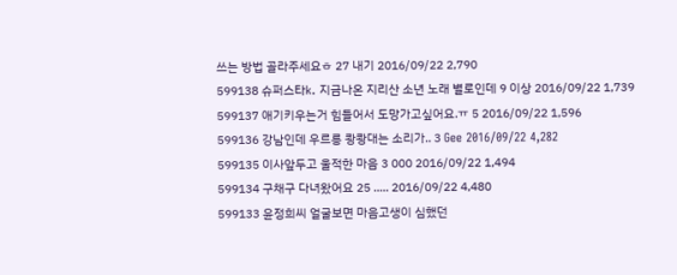쓰는 방법 골라주세요ㅎ 27 내기 2016/09/22 2,790
599138 슈퍼스타k. 지금나온 지리산 소년 노래 별로인데 9 이상 2016/09/22 1,739
599137 애기키우는거 힘들어서 도망가고싶어요.ㅠ 5 2016/09/22 1,596
599136 강남인데 우르릉 쾅쾅대는 소리가.. 3 Gee 2016/09/22 4,282
599135 이사앞두고 울적한 마음 3 000 2016/09/22 1,494
599134 구채구 다녀왔어요 25 ..... 2016/09/22 4,480
599133 윤정희씨 얼굴보면 마음고생이 심했던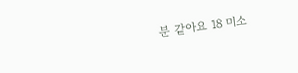분 같아요 18 미소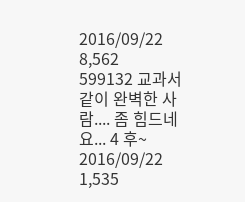2016/09/22 8,562
599132 교과서 같이 완벽한 사람.... 좀 힘드네요... 4 후~ 2016/09/22 1,535